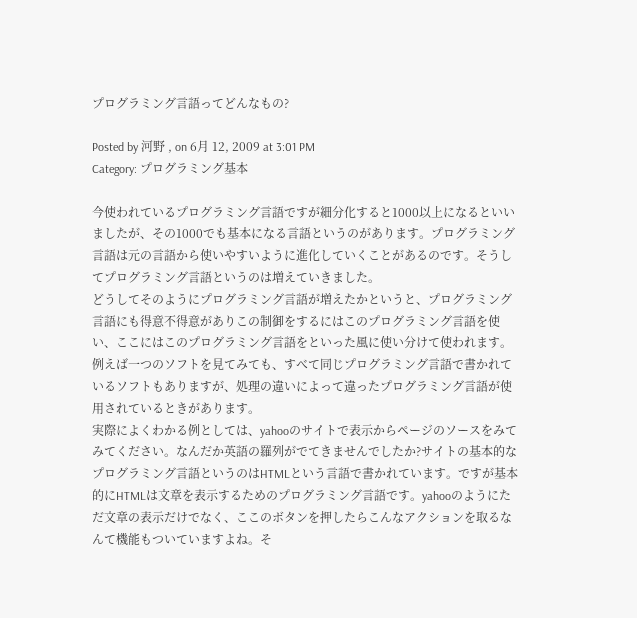プログラミング言語ってどんなもの?

Posted by 河野 , on 6月 12, 2009 at 3:01 PM
Category: プログラミング基本

今使われているプログラミング言語ですが細分化すると1000以上になるといいましたが、その1000でも基本になる言語というのがあります。プログラミング言語は元の言語から使いやすいように進化していくことがあるのです。そうしてプログラミング言語というのは増えていきました。
どうしてそのようにプログラミング言語が増えたかというと、プログラミング言語にも得意不得意がありこの制御をするにはこのプログラミング言語を使い、ここにはこのプログラミング言語をといった風に使い分けて使われます。
例えば一つのソフトを見てみても、すべて同じプログラミング言語で書かれているソフトもありますが、処理の違いによって違ったプログラミング言語が使用されているときがあります。
実際によくわかる例としては、yahooのサイトで表示からページのソースをみてみてください。なんだか英語の羅列がでてきませんでしたか?サイトの基本的なプログラミング言語というのはHTMLという言語で書かれています。ですが基本的にHTMLは文章を表示するためのプログラミング言語です。yahooのようにただ文章の表示だけでなく、ここのボタンを押したらこんなアクションを取るなんて機能もついていますよね。そ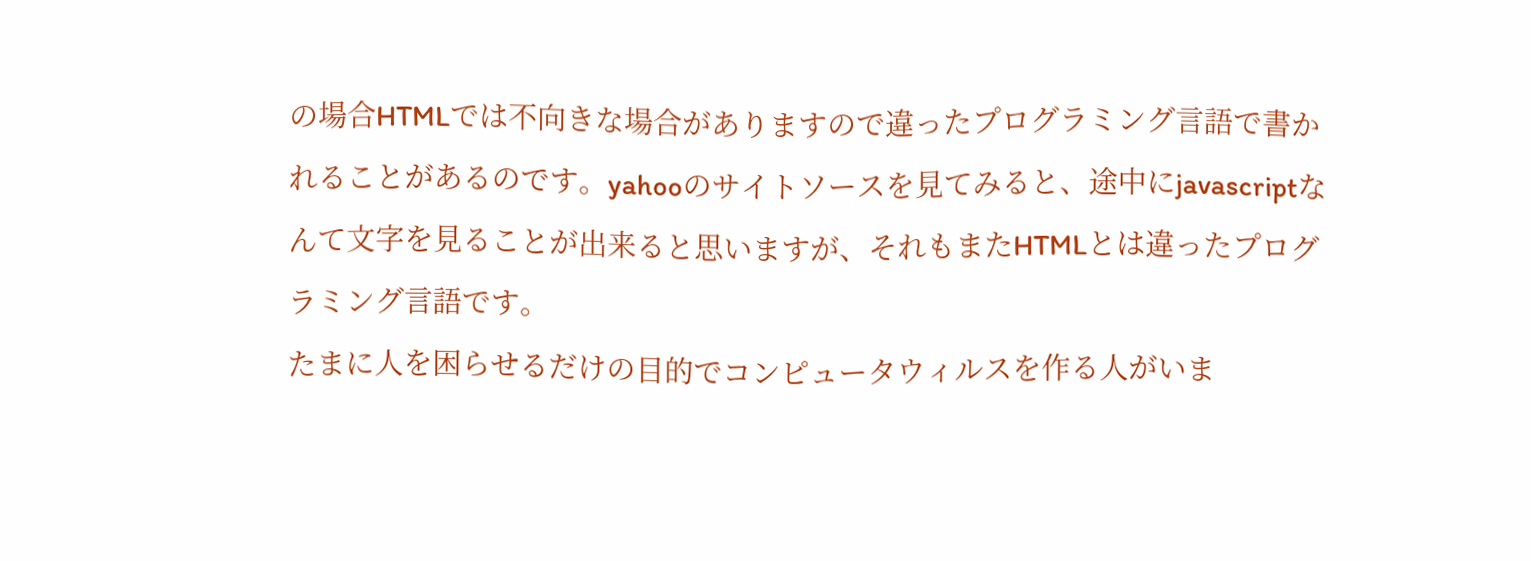の場合HTMLでは不向きな場合がありますので違ったプログラミング言語で書かれることがあるのです。yahooのサイトソースを見てみると、途中にjavascriptなんて文字を見ることが出来ると思いますが、それもまたHTMLとは違ったプログラミング言語です。
たまに人を困らせるだけの目的でコンピュータウィルスを作る人がいま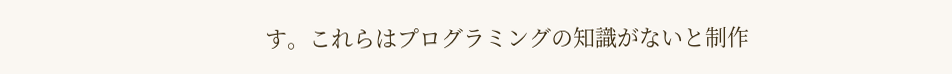す。これらはプログラミングの知識がないと制作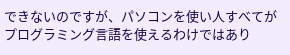できないのですが、パソコンを使い人すべてがプログラミング言語を使えるわけではあり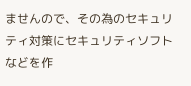ませんので、その為のセキュリティ対策にセキュリティソフトなどを作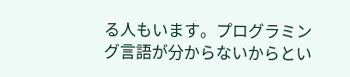る人もいます。プログラミング言語が分からないからとい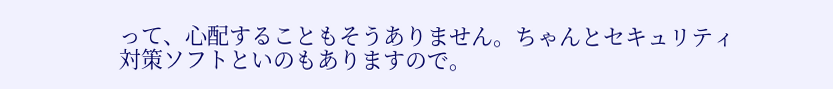って、心配することもそうありません。ちゃんとセキュリティ対策ソフトといのもありますので。